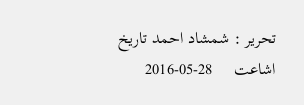تحریر : شمشاد احمد تاریخ اشاعت     28-05-2016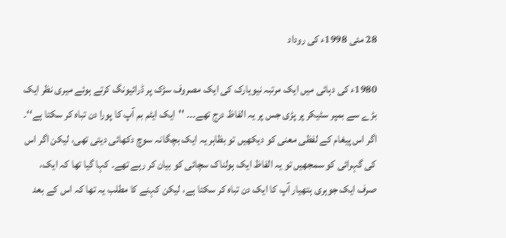28 مئی 1998ء کی روداد

1980ء کی دہائی میں ایک مرتبہ نیویارک کی ایک مصروف سڑک پر ڈرائیونگ کرتے ہوئے میری نظر ایک بڑے سے بمپر سٹیکر پر پڑی جس پر یہ الفاظ درج تھے۔۔۔ ''ایک ایٹم بم آپ کا پورا دن تباہ کر سکتا ہے‘‘۔ اگر اس پیغام کے لفظی معنی کو دیکھیں تو بظاہر یہ ایک بچگانہ سوچ دکھائی دیتی تھی، لیکن اگر اس کی گہرائی کو سمجھیں تو یہ الفاظ ایک ہولناک سچائی کو بیان کر رہے تھے۔ کہا گیا تھا کہ ایک، صرف ایک جوہری ہتھیار آپ کا ایک دن تباہ کر سکتا ہے، لیکن کہنے کا مطلب یہ تھا کہ اس کے بعد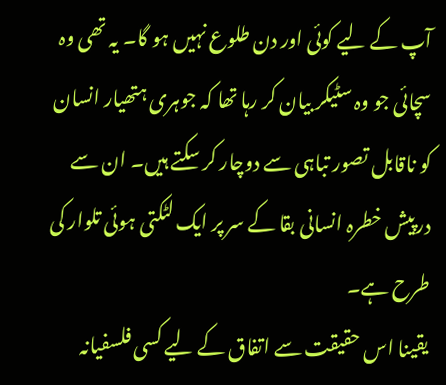آپ کے لیے کوئی اور دن طلوع نہیں ہو گا۔ یہ تھی وہ سچائی جو وہ سٹیکر بیان کر رہا تھا کہ جوہری ہتھیار انسان کو ناقابل تصور تباہی سے دوچار کر سکتے ہیں۔ ان سے درپیش خطرہ انسانی بقا کے سر پر ایک لٹکتی ہوئی تلوار کی طرح ہے۔
یقینا اس حقیقت سے اتفاق کے لیے کسی فلسفیانہ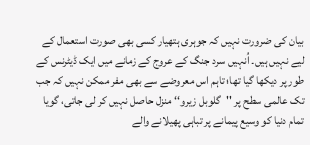بیان کی ضرورت نہیں کہ جوہری ہتھیار کسی بھی صورت استعمال کے لیے نہیں ہیں۔ اُنہیں سرد جنگ کے عروج کے زمانے میں ایک ڈیٹرنس کے طور پر دیکھا گیا تھا؛ تاہم اس معروضے سے بھی مفر ممکن نہیں کہ جب تک عالمی سطح پر ''گلوبل زیرو‘‘ منزل حاصل نہیں کر لی جاتی، گویا تمام دنیا کو وسیع پیمانے پر تباہی پھیلانے والے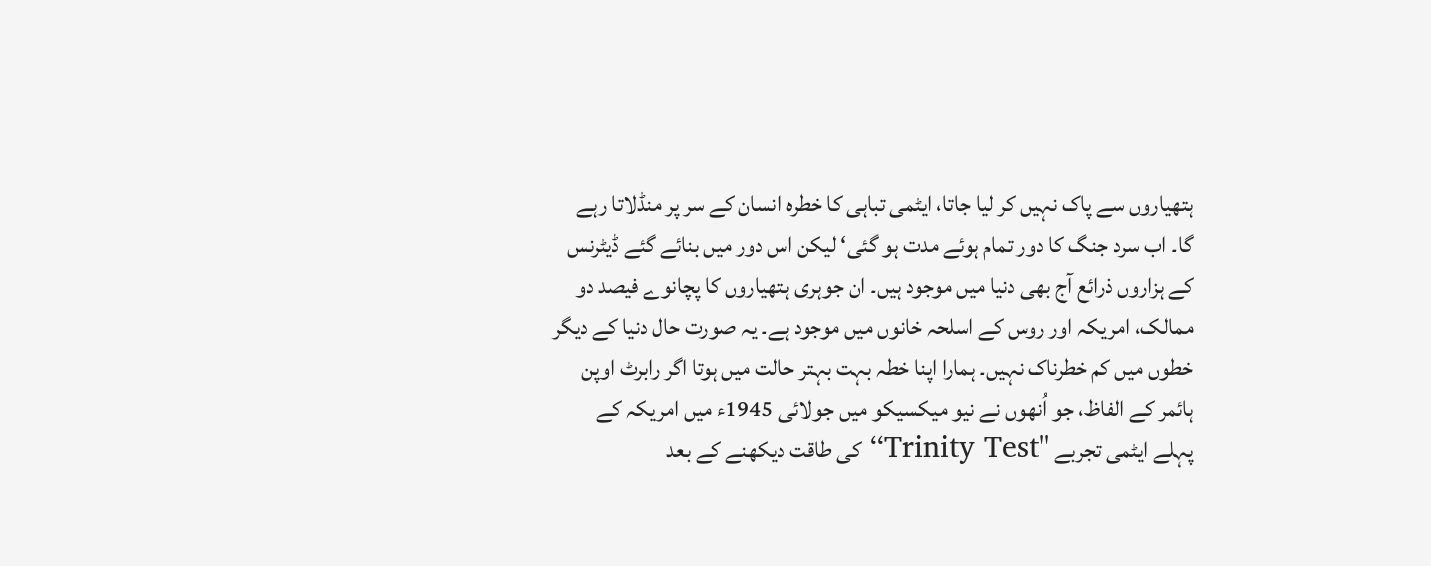ہتھیاروں سے پاک نہیں کر لیا جاتا، ایٹمی تباہی کا خطرہ انسان کے سر پر منڈلاتا رہے گا۔ اب سرد جنگ کا دور تمام ہوئے مدت ہو گئی‘ لیکن اس دور میں بنائے گئے ڈیٹرنس کے ہزاروں ذرائع آج بھی دنیا میں موجود ہیں۔ ان جوہری ہتھیاروں کا پچانوے فیصد دو ممالک، امریکہ اور روس کے اسلحہ خانوں میں موجود ہے۔ یہ صورت حال دنیا کے دیگر خطوں میں کم خطرناک نہیں۔ ہمارا اپنا خطہ بہت بہتر حالت میں ہوتا اگر رابرٹ اوپن ہائمر کے الفاظ، جو اُنھوں نے نیو میکسیکو میں جولائی 1945ء میں امریکہ کے پہلے ایٹمی تجربے ''Trinity Test‘‘ کی طاقت دیکھنے کے بعد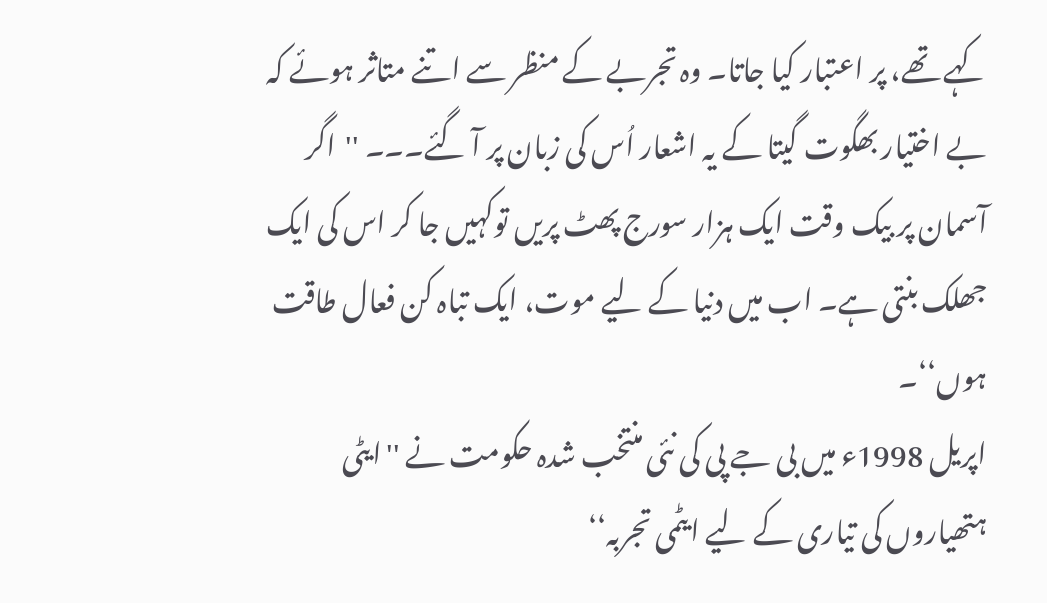کہے تھے، پر اعتبار کیا جاتا۔ وہ تجربے کے منظر سے اتنے متاثر ہوئے کہ بے اختیار بھگوت گیتا کے یہ اشعار اُس کی زبان پر آ گئے۔۔۔ ''اگر آسمان پر بیک وقت ایک ہزار سورج پھٹ پریں توکہیں جا کر اس کی ایک جھلک بنتی ہے۔ اب میں دنیا کے لیے موت، ایک تباہ کن فعال طاقت ہوں‘‘۔
اپریل 1998ء میں بی جے پی کی نئی منتخب شدہ حکومت نے ''ایٹی ہتھیاروں کی تیاری کے لیے ایٹمی تجربہ‘‘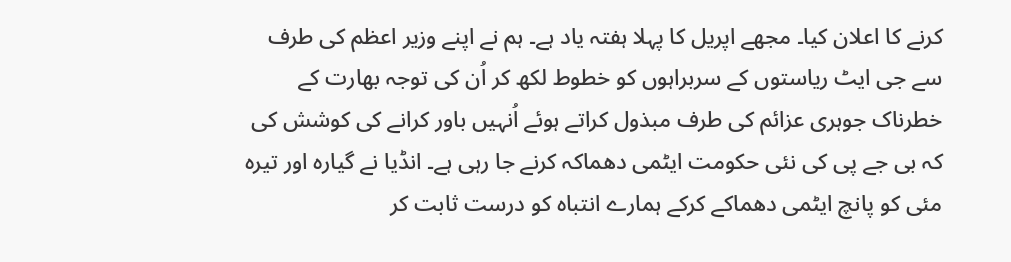کرنے کا اعلان کیا۔ مجھے اپریل کا پہلا ہفتہ یاد ہے۔ ہم نے اپنے وزیر اعظم کی طرف سے جی ایٹ ریاستوں کے سربراہوں کو خطوط لکھ کر اُن کی توجہ بھارت کے خطرناک جوہری عزائم کی طرف مبذول کراتے ہوئے اُنہیں باور کرانے کی کوشش کی کہ بی جے پی کی نئی حکومت ایٹمی دھماکہ کرنے جا رہی ہے۔ انڈیا نے گیارہ اور تیرہ مئی کو پانچ ایٹمی دھماکے کرکے ہمارے انتباہ کو درست ثابت کر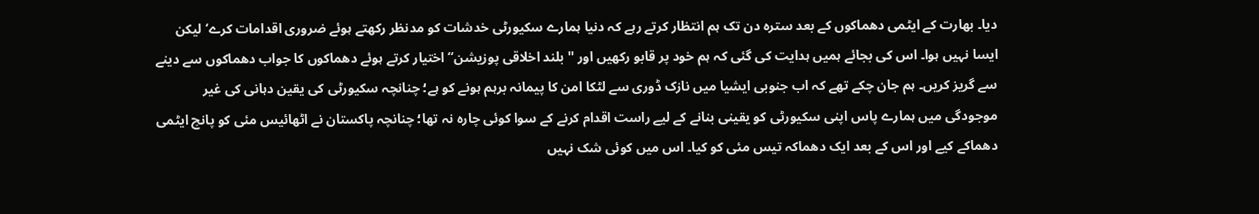دیا۔ بھارت کے ایٹمی دھماکوں کے بعد سترہ دن تک ہم انتظار کرتے رہے کہ دنیا ہمارے سکیورٹی خدشات کو مدنظر رکھتے ہوئے ضروری اقدامات کرے‘ لیکن ایسا نہیں ہوا۔ اس کی بجائے ہمیں ہدایت کی گئی کہ ہم خود پر قابو رکھیں اور ''بلند اخلاقی پوزیشن‘‘ اختیار کرتے ہوئے دھماکوں کا جواب دھماکوں سے دینے سے گریز کریں۔ ہم جان چکے تھے کہ اب جنوبی ایشیا میں نازک ڈوری سے لٹکا امن کا پیمانہ برہم ہونے کو ہے؛ چنانچہ سکیورٹی کی یقین دہانی کی غیر موجودگی میں ہمارے پاس اپنی سکیورٹی کو یقینی بنانے کے لیے راست اقدام کرنے کے سوا کوئی چارہ نہ تھا؛ چنانچہ پاکستان نے اٹھائیس مئی کو پانچ ایٹمی دھماکے کیے اور اس کے بعد ایک دھماکہ تیس مئی کو کیا۔ اس میں کوئی شک نہیں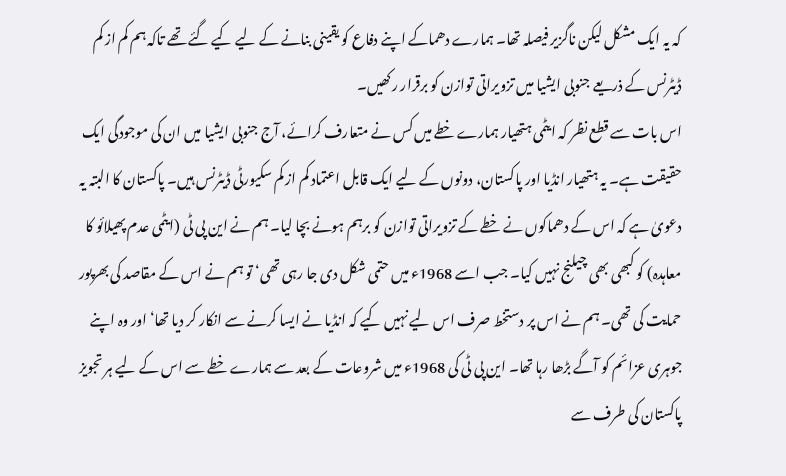کہ یہ ایک مشکل لیکن ناگزیر فیصلہ تھا۔ ہمارے دھماکے اپنے دفاع کو یقینی بنانے کے لیے کیے گئے تھے تاکہ ہم کم از کم ڈیٹرنس کے ذریعے جنوبی ایشیا میں تزویراتی توازن کو برقرار رکھیں۔
اس بات سے قطع نظر کہ ایٹمی ہتھیار ہمارے خطے میں کس نے متعارف کرائے، آج جنوبی ایشیا میں ان کی موجودگی ایک حقیقت ہے۔ یہ ہتھیار انڈیا اور پاکستان، دونوں کے لیے ایک قابل اعتماد کم از کم سکیورٹی ڈیٹرنس ہیں۔ پاکستان کا البتہ یہ دعویٰ ہے کہ اس کے دھماکوں نے خطے کے تزویراتی توازن کو برہم ہونے بچا لیا۔ ہم نے این پی ٹی (ایٹمی عدم پھیلائو کا معاہدہ) کو کبھی بھی چیلنج نہیں کیا۔ جب اسے 1968ء میں حتمی شکل دی جا رہی تھی‘ تو ہم نے اس کے مقاصد کی بھرپور حمایت کی تھی۔ ہم نے اس پر دستخط صرف اس لیے نہیں کیے کہ انڈیا نے ایسا کرنے سے انکار کر دیا تھا‘ اور وہ اپنے جوہری عزائم کو آگے بڑھا رہا تھا۔ این پی ٹی کی 1968ء میں شروعات کے بعد سے ہمارے خطے سے اس کے لیے ہر تجویز پاکستان کی طرف سے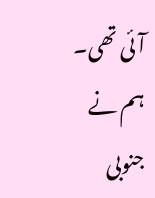آئی تھی۔ ہم نے جنوبی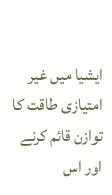ایشیا میں غیر امتیازی طاقت کا توازن قائم کرنے اور اس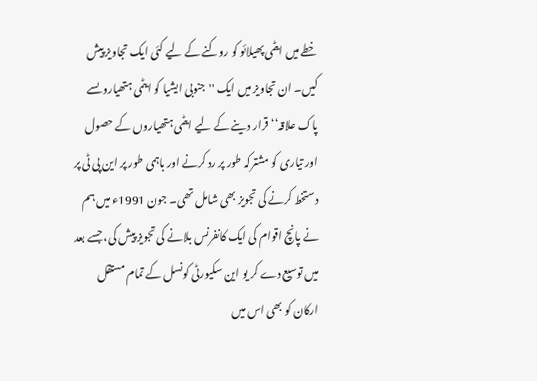خطے میں ایٹمی پھیلائو کو روکنے کے لیے کئی ایک تجاویز پیش کیں۔ ان تجاویز میں ایک ''جنوبی ایشیا کو ایٹمی ہتھیاروںسے پاک علاقہ‘‘ قرار دینے کے لیے ایٹمی ہتھیاروں کے حصول اور تیاری کو مشترکہ طور پر رد کرنے اور باہمی طور پر این پی ٹی پر دستخط کرنے کی تجویز بھی شامل تھی۔ جون 1991ء میں ہم نے پانچ اقوام کی ایک کانفرنس بلانے کی تجویز پیش کی، جسے بعد میں توسیع دے کر یو این سکیورٹی کونسل کے تمام مستقل ارکان کو بھی اس میں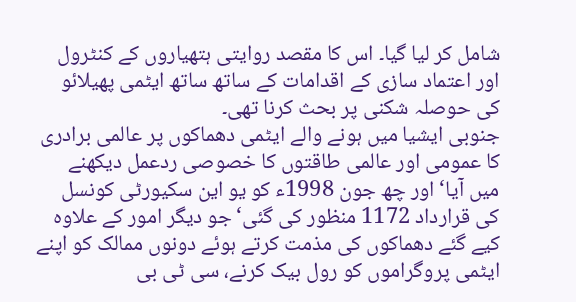شامل کر لیا گیا۔ اس کا مقصد روایتی ہتھیاروں کے کنٹرول اور اعتماد سازی کے اقدامات کے ساتھ ساتھ ایٹمی پھیلائو کی حوصلہ شکنی پر بحث کرنا تھی۔
جنوبی ایشیا میں ہونے والے ایٹمی دھماکوں پر عالمی برادری کا عمومی اور عالمی طاقتوں کا خصوصی ردعمل دیکھنے میں آیا‘ اور چھ جون 1998ء کو یو این سکیورٹی کونسل کی قرارداد 1172 منظور کی گئی‘ جو دیگر امور کے علاوہ کیے گئے دھماکوں کی مذمت کرتے ہوئے دونوں ممالک کو اپنے ایٹمی پروگراموں کو رول بیک کرنے، سی ٹی بی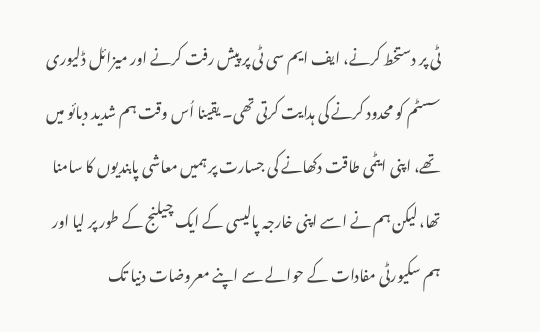ٹی پر دستخط کرنے، ایف ایم سی ٹی پر پیش رفت کرنے اور میزائل ڈلیوری سسٹم کو محدود کرنے کی ہدایت کرتی تھی۔ یقینا اُس وقت ہم شدید دبائو میں تھے، اپنی ایٹمی طاقت دکھانے کی جسارت پر ہمیں معاشی پابندیوں کا سامنا تھا، لیکن ہم نے اسے اپنی خارجہ پالیسی کے ایک چیلنج کے طور پر لیا اور ہم سکیورٹی مفادات کے حوالے سے اپنے معروضات دنیا تک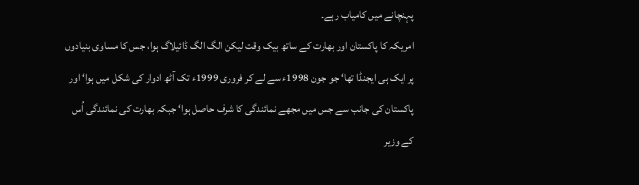پہنچانے میں کامیاب رہے۔
امریکہ کا پاکستان اور بھارت کے ساتھ بیک وقت لیکن الگ الگ ڈائیلاگ ہوا، جس کا مساوی بنیادوں پر ایک ہی ایجنڈا تھا‘ جو جون 1998ء سے لے کر فروری 1999ء تک آٹھ ادوار کی شکل میں ہوا‘ اور پاکستان کی جانب سے جس میں مجھے نمائندگی کا شرف حاصل ہوا‘ جبکہ بھارت کی نمائندگی اُس کے وزیر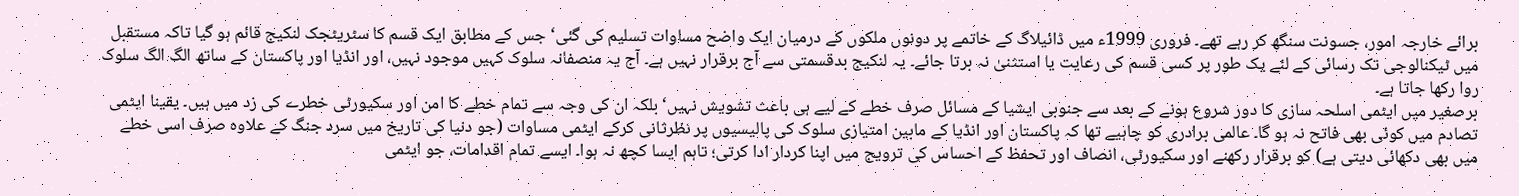برائے خارجہ امور، جسونت سنگھ کر رہے تھے۔ فروری 1999ء میں ڈائیلاگ کے خاتمے پر دونوں ملکوں کے درمیان ایک واضح مساوات تسلیم کی گئی‘ جس کے مطابق ایک قسم کا سٹریٹجک لنکیج قائم ہو گیا تاکہ مستقبل میں ٹیکنالوجی تک رسائی کے لئے یک طور پر کسی قسم کی رعایت یا استثنیٰ نہ برتا جائے۔ یہ لنکیج بدقسمتی سے آج برقرار نہیں ہے۔ آج یہ منصفانہ سلوک کہیں موجود نہیں، اور انڈیا اور پاکستان کے ساتھ الگ الگ سلوک روا رکھا جاتا ہے۔
برصغیر میں ایٹمی اسلحہ سازی کا دور شروع ہونے کے بعد سے جنوبی ایشیا کے مسائل صرف خطے کے لیے ہی باعث تشویش نہیں‘ بلکہ ان کی وجہ سے تمام خطے کا امن اور سکیورٹی خطرے کی زد میں ہیں۔ یقینا ایٹمی تصادم میں کوئی بھی فاتح نہ ہو گا۔ عالمی برادری کو چاہیے تھا کہ پاکستان اور انڈیا کے مابین امتیازی سلوک کی پالیسیوں پر نظرثانی کرکے ایٹمی مساوات (جو دنیا کی تاریخ میں سرد جنگ کے علاوہ صرف اسی خطے میں بھی دکھائی دیتی ہے) کو برقرار رکھنے اور سکیورٹی، انصاف اور تحفظ کے احساس کی ترویج میں اپنا کردار ادا کرتی؛ تاہم ایسا کچھ نہ ہوا۔ ایسے تمام اقدامات، جو ایٹمی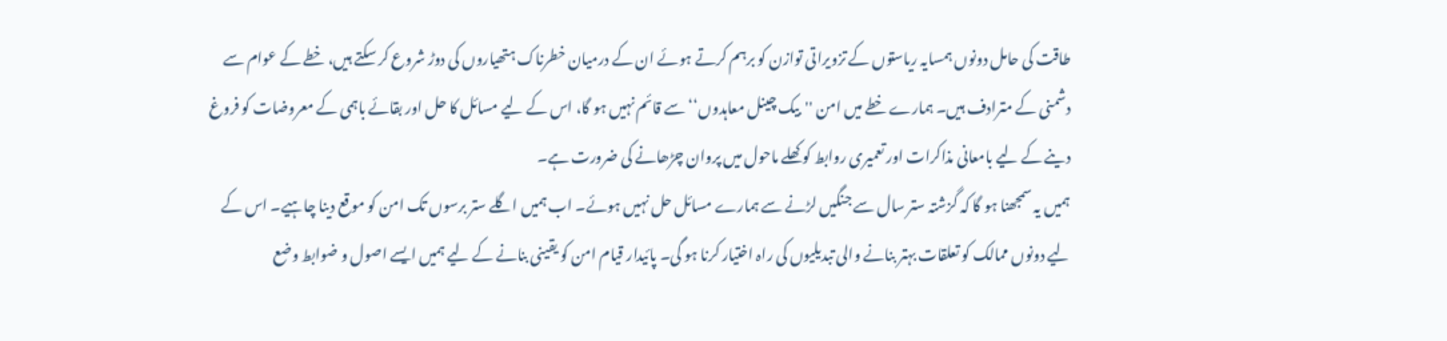طاقت کی حامل دونوں ہمسایہ ریاستوں کے تزویراتی توازن کو برہم کرتے ہوئے ان کے درمیان خطرناک ہتھیاروں کی دوڑ شروع کر سکتے ہیں، خطے کے عوام سے دشمنی کے مترادف ہیں۔ ہمارے خطے میں امن ''بیک چینل معاہدوں‘‘ سے قائم نہیں ہو گا، اس کے لیے مسائل کا حل اور بقائے باہمی کے معروضات کو فروغ دینے کے لیے بامعانی مذاکرات اور تعمیری روابط کو کھلے ماحول میں پروان چڑھانے کی ضرورت ہے۔
ہمیں یہ سمجھنا ہو گا کہ گزشتہ ستر سال سے جنگیں لڑنے سے ہمارے مسائل حل نہیں ہوئے۔ اب ہمیں اگلے ستر برسوں تک امن کو موقع دینا چاہیے۔ اس کے لیے دونوں ممالک کو تعلقات بہتر بنانے والی تبدیلیوں کی راہ اختیار کرنا ہو گی۔ پائیدار قیام امن کو یقینی بنانے کے لیے ہمیں ایسے اصول و ضوابط وضع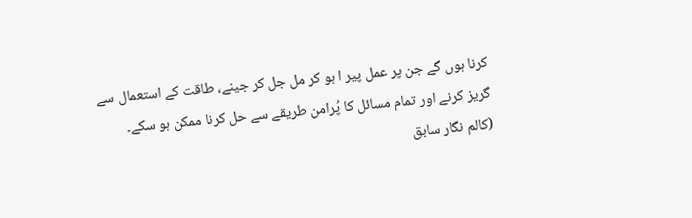کرنا ہوں گے جن پر عمل پیر ا ہو کر مل جل کر جینے، طاقت کے استعمال سے گریز کرنے اور تمام مسائل کا پُرامن طریقے سے حل کرنا ممکن ہو سکے۔
(کالم نگار سابق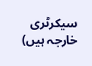سیکرٹری خارجہ ہیں)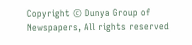Copyright © Dunya Group of Newspapers, All rights reserved